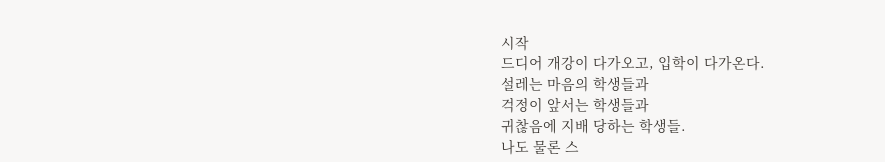시작
드디어 개강이 다가오고, 입학이 다가온다.
설레는 마음의 학생들과
걱정이 앞서는 학생들과
귀찮음에 지배 당하는 학생들.
나도 물론 스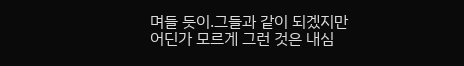며들 듯이.그들과 같이 되겠지만
어딘가 모르게 그런 것은 내심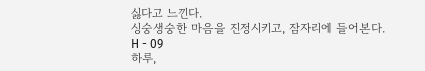싫다고 느낀다.
싱숭생숭한 마음을 진정시키고, 잠자리에 들어본다.
H - 09
하루,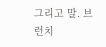그리고 말. 브런치